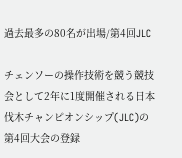過去最多の80名が出場/第4回JLC

チェンソーの操作技術を競う競技会として2年に1度開催される日本伐木チャンピオンシップ(JLC)の第4回大会の登録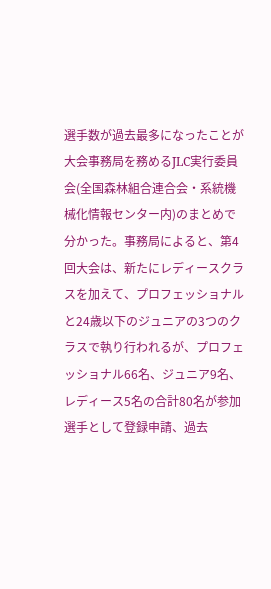選手数が過去最多になったことが大会事務局を務めるJLC実行委員会(全国森林組合連合会・系統機械化情報センター内)のまとめで分かった。事務局によると、第4回大会は、新たにレディースクラスを加えて、プロフェッショナルと24歳以下のジュニアの3つのクラスで執り行われるが、プロフェッショナル66名、ジュニア9名、レディース5名の合計80名が参加選手として登録申請、過去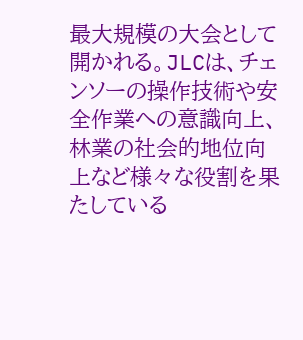最大規模の大会として開かれる。JLCは、チェンソーの操作技術や安全作業への意識向上、林業の社会的地位向上など様々な役割を果たしている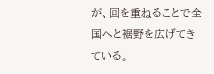が、回を重ねることで全国へと裾野を広げてきている。